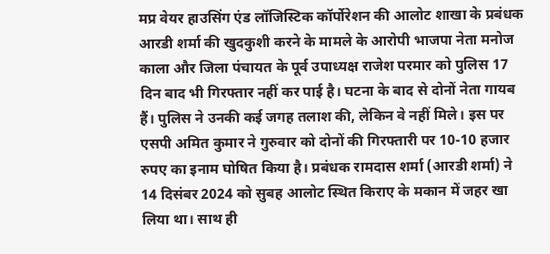मप्र वेयर हाउसिंग एंड लॉजिस्टिक कॉर्पोरेशन की आलोट शाखा के प्रबंधक आरडी शर्मा की खुदकुशी करने के मामले के आरोपी भाजपा नेता मनोज काला और जिला पंचायत के पूर्व उपाध्यक्ष राजेश परमार को पुलिस 17 दिन बाद भी गिरफ्तार नहीं कर पाई है। घटना के बाद से दोनों नेता गायब हैं। पुलिस ने उनकी कई जगह तलाश की, लेकिन वे नहीं मिले। इस पर एसपी अमित कुमार ने गुरुवार को दोनों की गिरफ्तारी पर 10-10 हजार रुपए का इनाम घोषित किया है। प्रबंधक रामदास शर्मा (आरडी शर्मा) ने 14 दिसंबर 2024 को सुबह आलोट स्थित किराए के मकान में जहर खा लिया था। साथ ही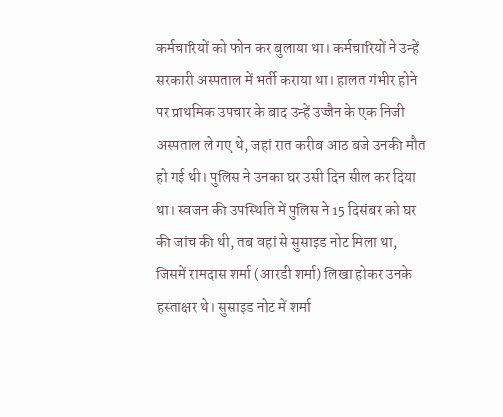कर्मचारियों को फोन कर बुलाया था। कर्मचारियों ने उन्हें सरकारी अस्पताल में भर्ती कराया था। हालत गंभीर होने पर प्राथमिक उपचार के बाद उन्हें उज्जैन के एक निजी अस्पताल ले गए थे, जहां रात करीब आठ बजे उनकी मौत हो गई थी। पुलिस ने उनका घर उसी दिन सील कर दिया था। स्वजन की उपस्थिति में पुलिस ने 15 दिसंबर को घर की जांच की थी, तब वहां से सुसाइड नोट मिला था, जिसमें रामदास शर्मा (आरडी शर्मा) लिखा होकर उनके हस्ताक्षर थे। सुसाइड नोट में शर्मा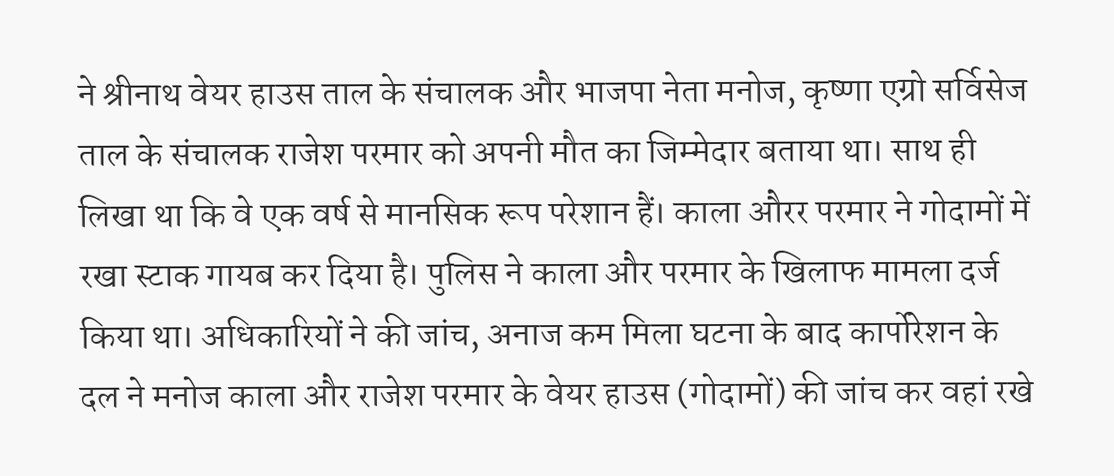ने श्रीनाथ वेयर हाउस ताल के संचालक और भाजपा नेता मनोज, कृष्णा एग्रो सर्विसेज ताल के संचालक राजेश परमार को अपनी मौत का जिम्मेदार बताया था। साथ ही लिखा था कि वे एक वर्ष से मानसिक रूप परेशान हैं। काला औरर परमार ने गोदामों में रखा स्टाक गायब कर दिया है। पुलिस ने काला और परमार के खिलाफ मामला दर्ज किया था। अधिकारियों ने की जांच, अनाज कम मिला घटना के बाद कार्पोरेशन के दल ने मनोज काला और राजेश परमार के वेयर हाउस (गोदामों) की जांच कर वहां रखे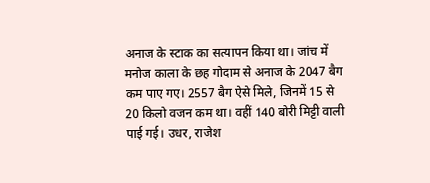अनाज के स्टाक का सत्यापन किया था। जांच में मनोज काला के छह गोदाम से अनाज के 2047 बैग कम पाए गए। 2557 बैग ऐसे मिले, जिनमें 15 से 20 किलो वजन कम था। वहीं 140 बोरी मिट्टी वाली पाई गई। उधर, राजेश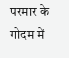परमार के गोदम में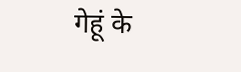गेहूं के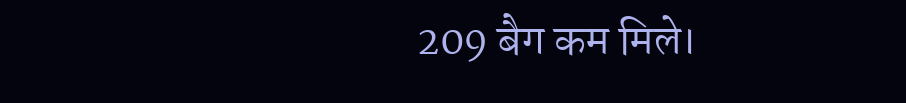209 बैग कम मिले।